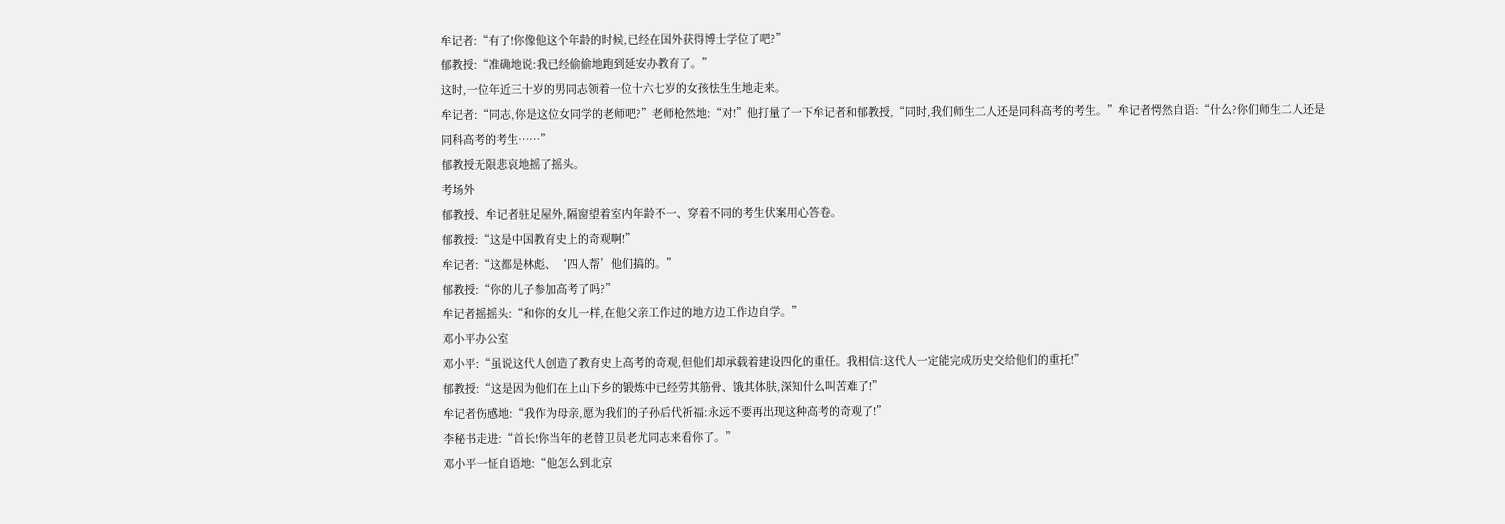牟记者:“有了!你像他这个年龄的时候,已经在国外获得博士学位了吧?”
郁教授:“准确地说:我已经偷偷地跑到延安办教育了。”
这时,一位年近三十岁的男同志领着一位十六七岁的女孩怯生生地走来。
牟记者:“同志,你是这位女同学的老师吧?”老师枪然地:“对!”他打量了一下牟记者和郁教授,“同时,我们师生二人还是同科高考的考生。”牟记者愕然自语:“什么?你们师生二人还是同科高考的考生……”
郁教授无限悲哀地摇了摇头。
考场外
郁教授、牟记者驻足屋外,隔窗望着室内年龄不一、穿着不同的考生伏案用心答卷。
郁教授:“这是中国教育史上的奇观啊!”
牟记者:“这都是林彪、‘四人帮’他们搞的。”
郁教授:“你的儿子参加高考了吗?”
牟记者摇摇头:“和你的女儿一样,在他父亲工作过的地方边工作边自学。”
邓小平办公室
邓小平:“虽说这代人创造了教育史上高考的奇观,但他们却承载着建设四化的重任。我相信:这代人一定能完成历史交给他们的重托!”
郁教授:“这是因为他们在上山下乡的锻炼中已经劳其筋骨、饿其体肤,深知什么叫苦难了!”
牟记者伤感地:“我作为母亲,愿为我们的子孙后代祈福:永远不要再出现这种高考的奇观了!”
李秘书走进:“首长!你当年的老替卫员老尤同志来看你了。”
邓小平一怔自语地:“他怎么到北京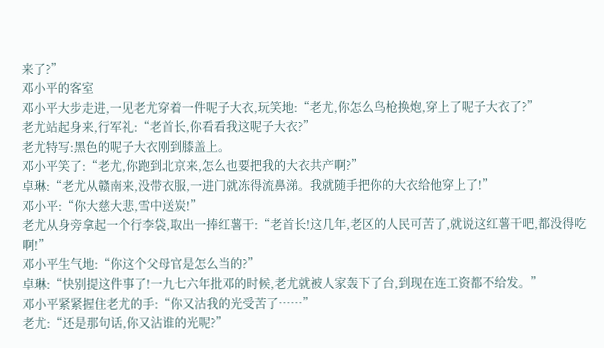来了?”
邓小平的客室
邓小平大步走进,一见老尤穿着一件呢子大衣,玩笑地:“老尤,你怎么鸟枪换炮,穿上了呢子大衣了?”
老尤站起身来,行军礼:“老首长,你看看我这呢子大衣?”
老尤特写:黑色的呢子大衣刚到膝盖上。
邓小平笑了:“老尤,你跑到北京来,怎么也要把我的大衣共产啊?”
卓琳:“老尤从赣南来,没带衣服,一进门就冻得流鼻涕。我就随手把你的大衣给他穿上了!”
邓小平:“你大慈大悲,雪中送炭!”
老尤从身旁拿起一个行李袋,取出一捧红薯干:“老首长!这几年,老区的人民可苦了,就说这红薯干吧,都没得吃啊!”
邓小平生气地:“你这个父母官是怎么当的?”
卓琳:“快别提这件事了!一九七六年批邓的时候,老尤就被人家轰下了台,到现在连工资都不给发。”
邓小平紧紧握住老尤的手:“你又沽我的光受苦了……”
老尤:“还是那句话,你又沾谁的光呢?”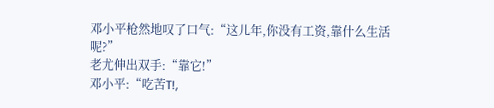邓小平枪然地叹了口气:“这儿年,你没有工资,靠什么生活呢?”
老尤伸出双手:“靠它!”
邓小平:“吃苦T!,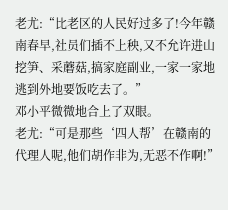老尤:“比老区的人民好过多了!今年赣南春早,社员们插不上秧,又不允许进山挖笋、采蘑菇,搞家庭副业,一家一家地逃到外地要饭吃去了。”
邓小平微微地合上了双眼。
老尤:“可是那些‘四人帮’在赣南的代理人呢,他们胡作非为,无恶不作啊!”